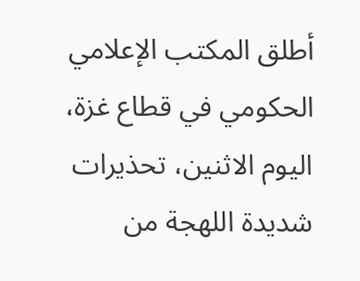أطلق المكتب الإعلامي الحكومي في قطاع غزة، اليوم الاثنين، تحذيرات شديدة اللهجة من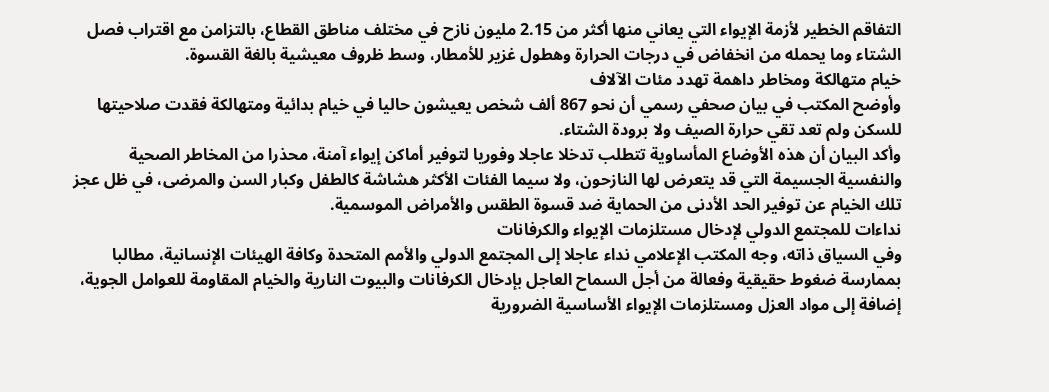التفاقم الخطير لأزمة الإيواء التي يعاني منها أكثر من 2.15 مليون نازح في مختلف مناطق القطاع، بالتزامن مع اقتراب فصل الشتاء وما يحمله من انخفاض في درجات الحرارة وهطول غزير للأمطار، وسط ظروف معيشية بالغة القسوة.
خيام متهالكة ومخاطر داهمة تهدد مئات الآلاف
وأوضح المكتب في بيان صحفي رسمي أن نحو 867 ألف شخص يعيشون حاليا في خيام بدائية ومتهالكة فقدت صلاحيتها للسكن ولم تعد تقي حرارة الصيف ولا برودة الشتاء.
وأكد البيان أن هذه الأوضاع المأساوية تتطلب تدخلا عاجلا وفوريا لتوفير أماكن إيواء آمنة، محذرا من المخاطر الصحية والنفسية الجسيمة التي قد يتعرض لها النازحون، ولا سيما الفئات الأكثر هشاشة كالطفل وكبار السن والمرضى، في ظل عجز تلك الخيام عن توفير الحد الأدنى من الحماية ضد قسوة الطقس والأمراض الموسمية.
نداءات للمجتمع الدولي لإدخال مستلزمات الإيواء والكرفانات
وفي السياق ذاته، وجه المكتب الإعلامي نداء عاجلا إلى المجتمع الدولي والأمم المتحدة وكافة الهيئات الإنسانية، مطالبا بممارسة ضغوط حقيقية وفعالة من أجل السماح العاجل بإدخال الكرفانات والبيوت النارية والخيام المقاومة للعوامل الجوية، إضافة إلى مواد العزل ومستلزمات الإيواء الأساسية الضرورية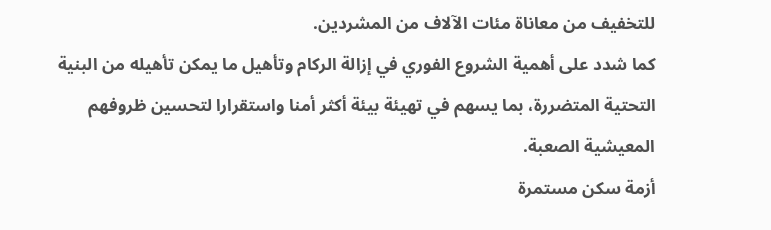للتخفيف من معاناة مئات الآلاف من المشردين.
كما شدد على أهمية الشروع الفوري في إزالة الركام وتأهيل ما يمكن تأهيله من البنية التحتية المتضررة، بما يسهم في تهيئة بيئة أكثر أمنا واستقرارا لتحسين ظروفهم المعيشية الصعبة.
أزمة سكن مستمرة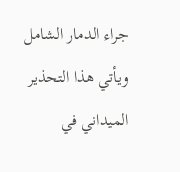جراء الدمار الشامل
ويأتي هذا التحذير الميداني في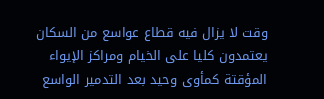وقت لا يزال فيه قطاع عواسع من السكان يعتمدون كليا على الخيام ومراكز الإيواء المؤقتة كمأوى وحيد بعد التدمير الواسع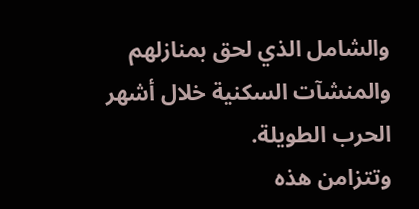والشامل الذي لحق بمنازلهم والمنشآت السكنية خلال أشهر الحرب الطويلة.
وتتزامن هذه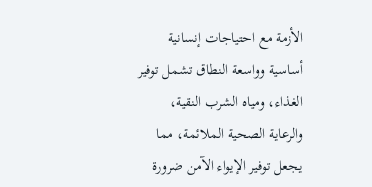الأزمة مع احتياجات إنسانية أساسية وواسعة النطاق تشمل توفير الغذاء، ومياه الشرب النقية، والرعاية الصحية الملائمة، مما يجعل توفير الإيواء الآمن ضرورة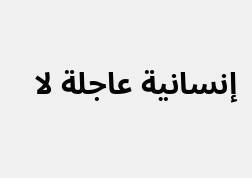إنسانية عاجلة لا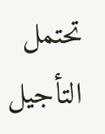تحتمل التأجيل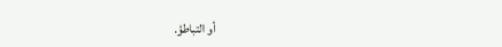أو التباطؤ.